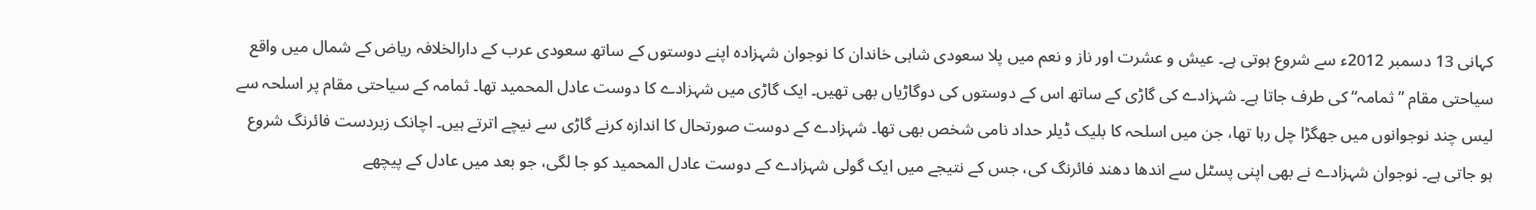کہانی 13 دسمبر 2012ء سے شروع ہوتی ہے۔ عیش و عشرت اور ناز و نعم میں پلا سعودی شاہی خاندان کا نوجوان شہزادہ اپنے دوستوں کے ساتھ سعودی عرب کے دارالخلافہ ریاض کے شمال میں واقع سیاحتی مقام ”ثمامہ“ کی طرف جاتا ہے۔ شہزادے کی گاڑی کے ساتھ اس کے دوستوں کی دوگاڑیاں بھی تھیں۔ ایک گاڑی میں شہزادے کا دوست عادل المحمید تھا۔ ثمامہ کے سیاحتی مقام پر اسلحہ سے لیس چند نوجوانوں میں جھگڑا چل رہا تھا، جن میں اسلحہ کا بلیک ڈیلر حداد نامی شخص بھی تھا۔ شہزادے کے دوست صورتحال کا اندازہ کرنے گاڑی سے نیچے اترتے ہیں۔ اچانک زبردست فائرنگ شروع ہو جاتی ہے۔ نوجوان شہزادے نے بھی اپنی پسٹل سے اندھا دھند فائرنگ کی، جس کے نتیجے میں ایک گولی شہزادے کے دوست عادل المحمید کو جا لگی، جو بعد میں عادل کے پیچھے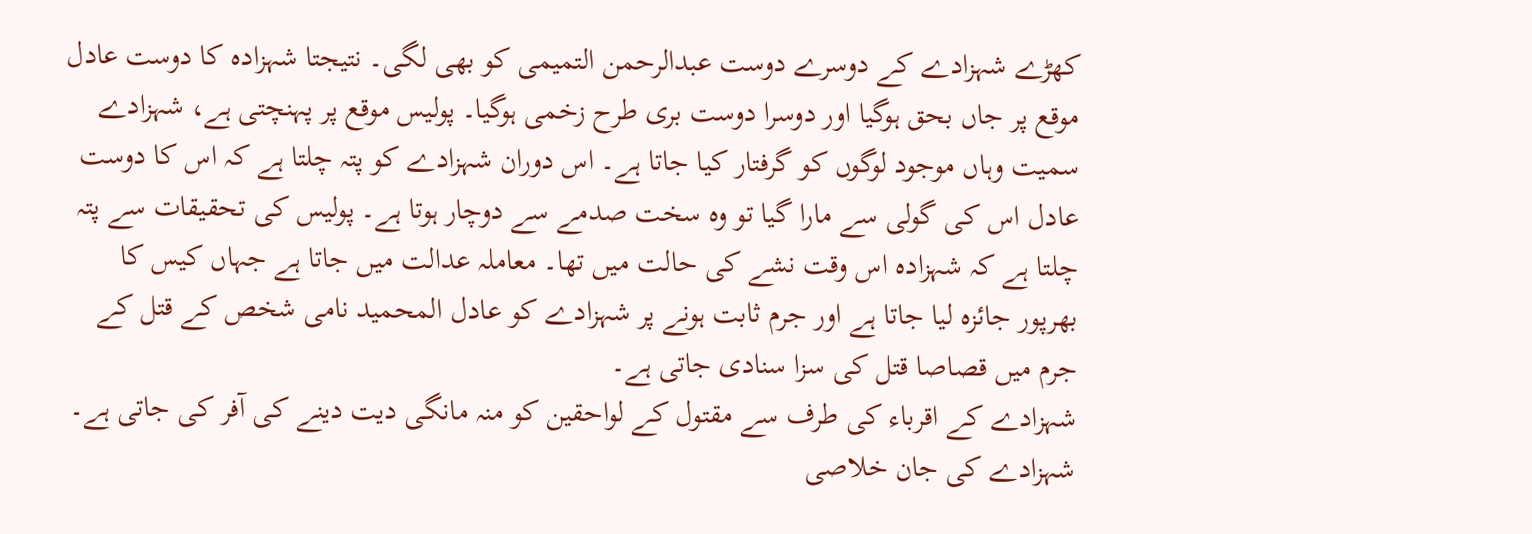کھڑے شہزادے کے دوسرے دوست عبدالرحمن التمیمی کو بھی لگی۔ نتیجتا شہزادہ کا دوست عادل موقع پر جاں بحق ہوگیا اور دوسرا دوست بری طرح زخمی ہوگیا۔ پولیس موقع پر پہنچتی ہے، شہزادے سمیت وہاں موجود لوگوں کو گرفتار کیا جاتا ہے۔ اس دوران شہزادے کو پتہ چلتا ہے کہ اس کا دوست عادل اس کی گولی سے مارا گیا تو وہ سخت صدمے سے دوچار ہوتا ہے۔ پولیس کی تحقیقات سے پتہ چلتا ہے کہ شہزادہ اس وقت نشے کی حالت میں تھا۔ معاملہ عدالت میں جاتا ہے جہاں کیس کا بھرپور جائزہ لیا جاتا ہے اور جرم ثابت ہونے پر شہزادے کو عادل المحمید نامی شخص کے قتل کے جرم میں قصاصا قتل کی سزا سنادی جاتی ہے۔
شہزادے کے اقرباء کی طرف سے مقتول کے لواحقین کو منہ مانگی دیت دینے کی آفر کی جاتی ہے۔ شہزادے کی جان خلاصی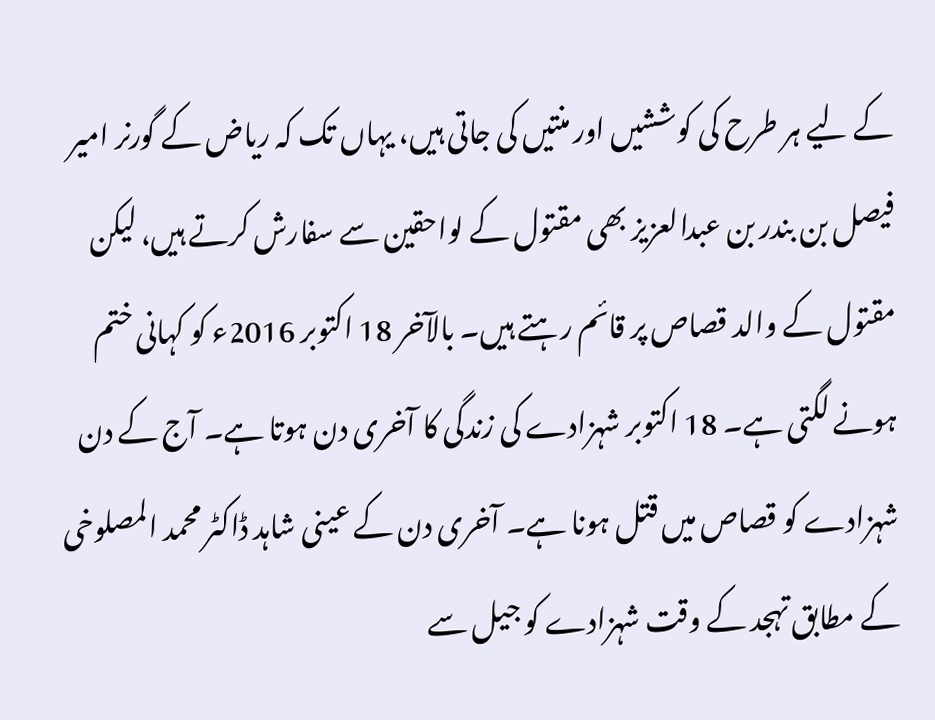کے لیے ہر طرح کی کوششیں اور منتیں کی جاتی ہیں، یہاں تک کہ ریاض کے گورنر امیر فیصل بن بندر بن عبدالعزیز بھی مقتول کے لواحقین سے سفارش کرتے ہیں، لیکن مقتول کے والد قصاص پر قائم رہتے ہیں۔ بالآخر 18 اکتوبر 2016ء کو کہانی ختم ہونے لگتی ہے۔ 18 اکتوبر شہزادے کی زندگی کا آخری دن ہوتا ہے۔ آج کے دن شہزادے کو قصاص میں قتل ہونا ہے۔ آخری دن کے عینی شاہد ڈاکٹر محمد المصلوخی کے مطابق تہجد کے وقت شہزادے کو جیل سے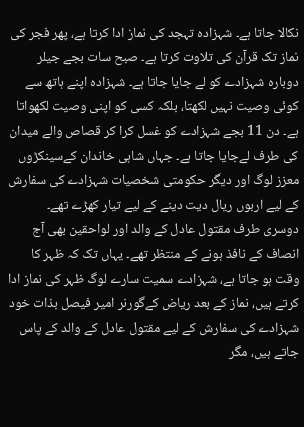نکالا جاتا ہے۔ شہزادہ تہجد کی نماز ادا کرتا ہے، پھر فجر کی نماز تک قرآن کی تلاوت کرتا ہے۔ صبح سات بجے جیلر دوبارہ شہزادے کو لے جایا جاتا ہے۔ شہزادہ اپنے ہاتھ سے کوئی وصیت نہیں لکھتا، بلکہ کسی کو اپنی وصیت لکھواتا ہے۔ دن 11 بجے شہزادے کو غسل کرا کر قصاص والے میدان کی طرف لےجایا جاتا ہے۔ جہاں شاہی خاندان کےسینکڑوں معزز لوگ اور دیگر حکومتی شخصیات شہزادے کی سفارش کے لیے اربوں ریال دیت دینے کے لیے تیار کھڑے تھے۔
دوسری طرف مقتول عادل کے والد اور لواحقین بھی آج انصاف کے نافذ ہونے کے منتظر تھے۔ یہاں تک کہ ظہر کا وقت ہو جاتا ہے، شہزادے سمیت سارے لوگ ظہر کی نماز ادا کرتے ہیں، نماز کے بعد ریاض کےگورنر امیر فیصل بذات خود شہزادے کی سفارش کے لیے مقتول عادل کے والد کے پاس جاتے ہیں، مگر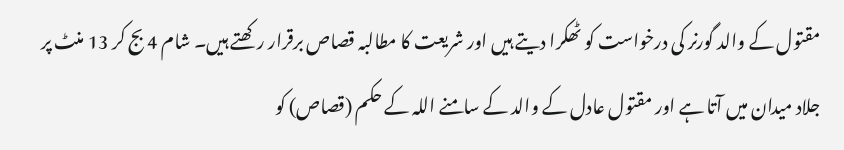مقتول کے والد گورنر کی درخواست کو ٹھکرا دیتے ہیں اور شریعت کا مطالبہ قصاص برقرار رکھتے ہیں۔ شام 4 بج کر 13 منٹ پر جلاد میدان میں آتا ہے اور مقتول عادل کے والد کے سامنے اللہ کے حکم (قصاص) کو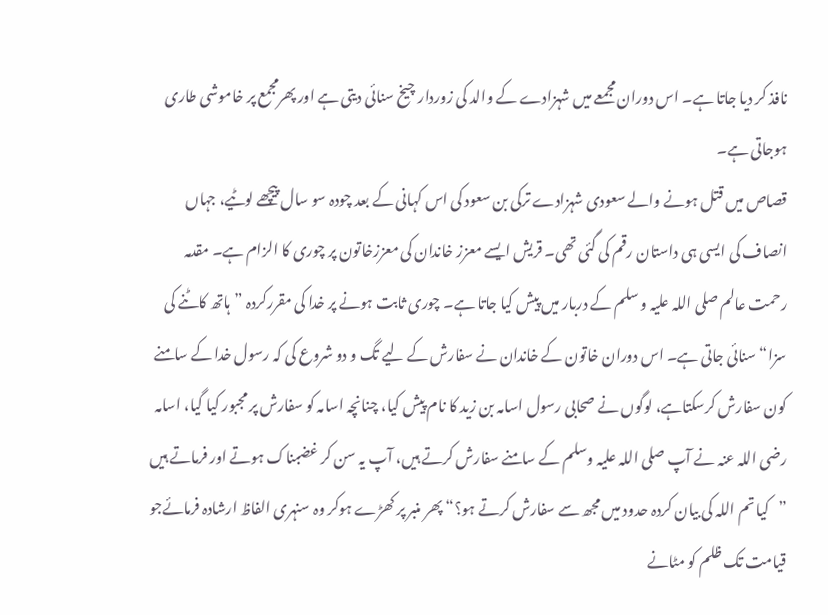نافذ کر دیا جاتا ہے۔ اس دوران مجمعے میں شہزادے کے والد کی زوردار چیخ سنائی دیتی ہے اور پھرمجمع پر خاموشی طاری ہوجاتی ہے۔
قصاص میں قتل ہونے والے سعودی شہزادے ترکی بن سعود کی اس کہانی کے بعد چودہ سو سال پیچھے لوٹیے، جہاں انصاف کی ایسی ہی داستان رقم کی گئی تھی۔ قریش ایسے معزز خاندان کی معززخاتون پر چوری کا الزام ہے۔ مقدمہ رحمت عالم صلی اللہ علیہ و سلم کے دربار میں پیش کیا جاتا ہے۔ چوری ثابت ہونے پر خدا کی مقررکردہ ”ہاتھ کاٹنے کی سزا“ سنائی جاتی ہے۔ اس دوران خاتون کے خاندان نے سفارش کے لیے تگ و دو شروع کی کہ رسول خدا کے سامنے کون سفارش کرسکتاہے، لوگوں نے صحابی رسول اسامہ بن زید کا نام پیش کیا، چنانچہ اسامہ کو سفارش پر مجبور کیا گیا، اسامہ رضی اللہ عنہ نے آپ صلی اللہ علیہ وسلم کے سامنے سفارش کرتے ہیں، آپ یہ سن کر غضبناک ہوتے اور فرماتے ہیں ”کیا تم اللہ کی بیان کردہ حدود میں مجھ سے سفارش کرتے ہو؟“ پھر منبر پر کھڑے ہوکر وہ سنہری الفاظ ارشادہ فرمائےجو قیامت تک ظلم کو مٹانے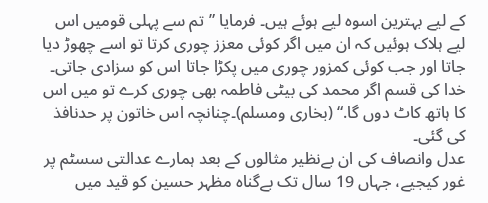کے لیے بہترین اسوہ لیے ہوئے ہیں۔ فرمایا ”تم سے پہلی قومیں اس لیے ہلاک ہوئیں کہ ان میں اگر کوئی معزز چوری کرتا تو اسے چھوڑ دیا جاتا اور جب کوئی کمزور چوری میں پکڑا جاتا اس کو سزادی جاتی۔ خدا کی قسم اگر محمد کی بیٹی فاطمہ بھی چوری کرے تو میں اس کا ہاتھ کاٹ دوں گا.“ (بخاری ومسلم)۔چنانچہ اس خاتون پر حدنافذ کی گئی۔
عدل وانصاف کی ان بےنظیر مثالوں کے بعد ہمارے عدالتی سسٹم پر غور کیجیے، جہاں 19 سال تک بےگناہ مظہر حسین کو قید میں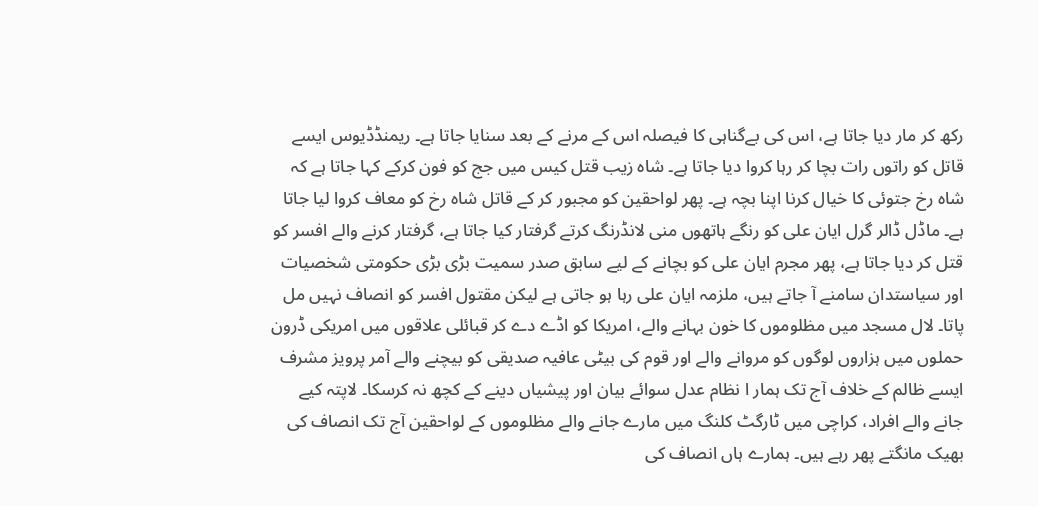رکھ کر مار دیا جاتا ہے، اس کی بےگناہی کا فیصلہ اس کے مرنے کے بعد سنایا جاتا ہے۔ ریمنڈڈیوس ایسے قاتل کو راتوں رات بچا کر رہا کروا دیا جاتا ہے۔ شاہ زیب قتل کیس میں جج کو فون کرکے کہا جاتا ہے کہ شاہ رخ جتوئی کا خیال کرنا اپنا بچہ ہے۔ پھر لواحقین کو مجبور کر کے قاتل شاہ رخ کو معاف کروا لیا جاتا ہے۔ ماڈل ڈالر گرل ایان علی کو رنگے ہاتھوں منی لانڈرنگ کرتے گرفتار کیا جاتا ہے، گرفتار کرنے والے افسر کو قتل کر دیا جاتا ہے، پھر مجرم ایان علی کو بچانے کے لیے سابق صدر سمیت بڑی بڑی حکومتی شخصیات اور سیاستدان سامنے آ جاتے ہیں، ملزمہ ایان علی رہا ہو جاتی ہے لیکن مقتول افسر کو انصاف نہیں مل پاتا۔ لال مسجد میں مظلوموں کا خون بہانے والے، امریکا کو اڈے دے کر قبائلی علاقوں میں امریکی ڈرون حملوں میں ہزاروں لوگوں کو مروانے والے اور قوم کی بیٹی عافیہ صدیقی کو بیچنے والے آمر پرویز مشرف ایسے ظالم کے خلاف آج تک ہمار ا نظام عدل سوائے بیان اور پیشیاں دینے کے کچھ نہ کرسکا۔ لاپتہ کیے جانے والے افراد، کراچی میں ٹارگٹ کلنگ میں مارے جانے والے مظلوموں کے لواحقین آج تک انصاف کی بھیک مانگتے پھر رہے ہیں۔ ہمارے ہاں انصاف کی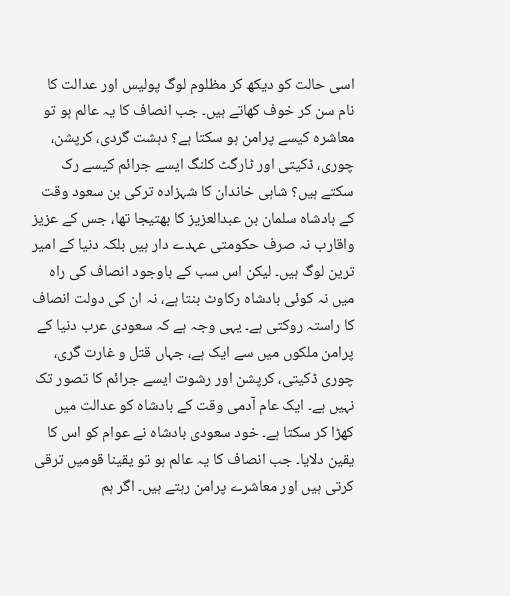اسی حالت کو دیکھ کر مظلوم لوگ پولیس اور عدالت کا نام سن کر خوف کھاتے ہیں۔ جب انصاف کا یہ عالم ہو تو معاشرہ کیسے پرامن ہو سکتا ہے؟ دہشت گردی، کرپشن، چوری، ڈکیتی اور ٹارگٹ کلنگ ایسے جرائم کیسے رک سکتے ہیں؟ شاہی خاندان کا شہزادہ ترکی بن سعود وقت کے بادشاہ سلمان بن عبدالعزیز کا بھتیجا تھا، جس کے عزیز واقارب نہ صرف حکومتی عہدے دار ہیں بلکہ دنیا کے امیر ترین لوگ ہیں۔ لیکن اس سب کے باوجود انصاف کی راہ میں نہ کوئی بادشاہ رکاوٹ بنتا ہے، نہ ان کی دولت انصاف کا راستہ روکتی ہے۔ یہی وجہ ہے کہ سعودی عرب دنیا کے پرامن ملکوں میں سے ایک ہے، جہاں قتل و غارت گری، چوری ڈکیتی، کرپشن اور رشوت ایسے جرائم کا تصور تک نہیں ہے۔ ایک عام آدمی وقت کے بادشاہ کو عدالت میں کھڑا کر سکتا ہے۔ خود سعودی بادشاہ نے عوام کو اس کا یقین دلایا۔ جب انصاف کا یہ عالم ہو تو یقینا قومیں ترقی کرتی ہیں اور معاشرے پرامن رہتے ہیں۔ اگر ہم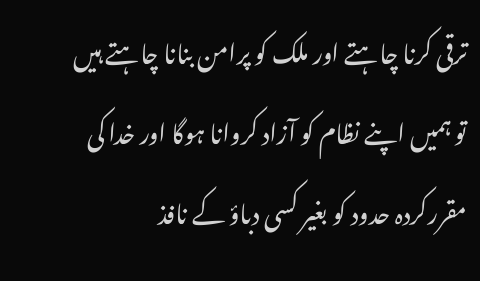ترقی کرنا چاہتے اور ملک کو پرامن بنانا چاہتے ہیں تو ہمیں اپنے نظام کو آزاد کروانا ہوگا اور خدا کی مقررکردہ حدود کو بغیر کسی دباؤ کے نافذ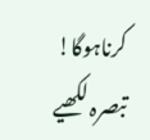کرناہوگا!
تبصرہ لکھیے